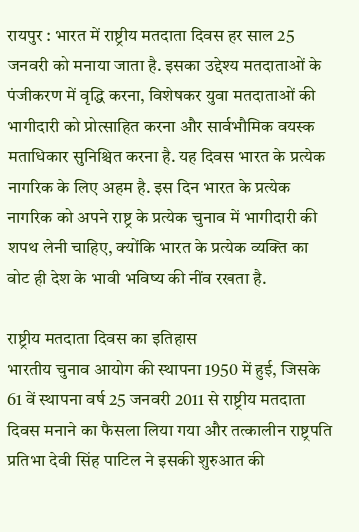रायपुर : भारत में राष्ट्रीय मतदाता दिवस हर साल 25 जनवरी को मनाया जाता है. इसका उद्देश्य मतदाताओं के पंजीकरण में वृद्धि करना, विशेषकर युवा मतदाताओं की भागीदारी को प्रोत्साहित करना और सार्वभौमिक वयस्क मताधिकार सुनिश्चित करना है. यह दिवस भारत के प्रत्येक नागरिक के लिए अहम है. इस दिन भारत के प्रत्येक नागरिक को अपने राष्ट्र के प्रत्येक चुनाव में भागीदारी की शपथ लेनी चाहिए, क्योंकि भारत के प्रत्येक व्यक्ति का वोट ही देश के भावी भविष्य की नींव रखता है.

राष्ट्रीय मतदाता दिवस का इतिहास
भारतीय चुनाव आयोग की स्थापना 1950 में हुई, जिसके 61 वें स्थापना वर्ष 25 जनवरी 2011 से राष्ट्रीय मतदाता दिवस मनाने का फैसला लिया गया और तत्कालीन राष्ट्रपति प्रतिभा देवी सिंह पाटिल ने इसकी शुरुआत की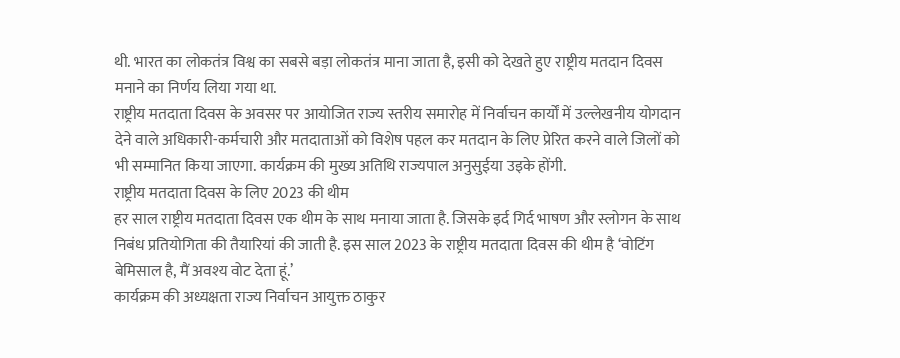थी. भारत का लोकतंत्र विश्व का सबसे बड़ा लोकतंत्र माना जाता है, इसी को देखते हुए राष्ट्रीय मतदान दिवस मनाने का निर्णय लिया गया था.
राष्ट्रीय मतदाता दिवस के अवसर पर आयोजित राज्य स्तरीय समारोह में निर्वाचन कार्यों में उल्लेखनीय योगदान देने वाले अधिकारी-कर्मचारी और मतदाताओं को विशेष पहल कर मतदान के लिए प्रेरित करने वाले जिलों को भी सम्मानित किया जाएगा. कार्यक्रम की मुख्य अतिथि राज्यपाल अनुसुईया उइके होंगी.
राष्ट्रीय मतदाता दिवस के लिए 2023 की थीम
हर साल राष्ट्रीय मतदाता दिवस एक थीम के साथ मनाया जाता है. जिसके इर्द गिर्द भाषण और स्लोगन के साथ निबंध प्रतियोगिता की तैयारियां की जाती है. इस साल 2023 के राष्ट्रीय मतदाता दिवस की थीम है ‘वोटिंग बेमिसाल है, मैं अवश्य वोट देता हूं.’
कार्यक्रम की अध्यक्षता राज्य निर्वाचन आयुक्त ठाकुर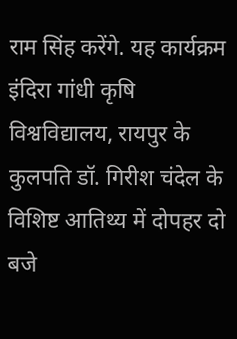राम सिंह करेंगे. यह कार्यक्रम इंदिरा गांधी कृषि विश्वविद्यालय, रायपुर के कुलपति डॉ. गिरीश चंदेल के विशिष्ट आतिथ्य में दोपहर दो बजे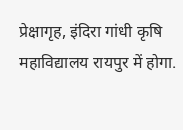प्रेक्षागृह, इंदिरा गांधी कृषि महाविद्यालय रायपुर में होगा.